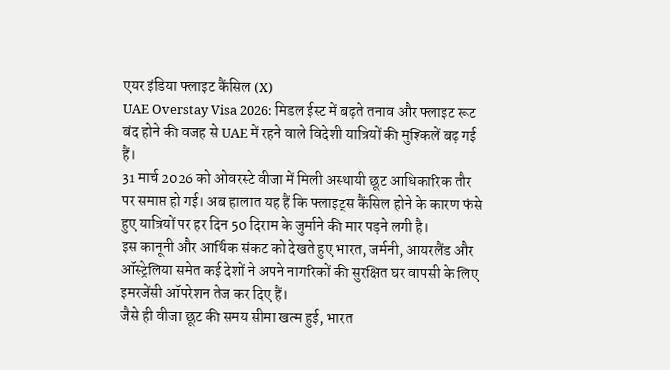एयर इंडिया फ्लाइट कैंसिल (X)
UAE Overstay Visa 2026: मिडल ईस्ट में बढ़ते तनाव और फ्लाइट रूट बंद होने की वजह से UAE में रहने वाले विदेशी यात्रियों की मुश्किलें बढ़ गई हैं।
31 मार्च 2026 को ओवरस्टे वीजा में मिली अस्थायी छूट आधिकारिक तौर पर समाप्त हो गई। अब हालात यह हैं कि फ्लाइट्स कैंसिल होने के कारण फंसे हुए यात्रियों पर हर दिन 50 दिराम के जुर्माने की मार पड़ने लगी है।
इस कानूनी और आर्थिक संकट को देखते हुए भारत, जर्मनी, आयरलैंड और ऑस्ट्रेलिया समेत कई देशों ने अपने नागरिकों की सुरक्षित घर वापसी के लिए इमरजेंसी ऑपरेशन तेज कर दिए हैं।
जैसे ही वीजा छूट की समय सीमा खत्म हुई, भारत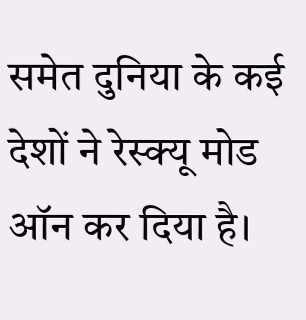समेत दुनिया के कई देशों ने रेस्क्यू मोड ऑन कर दिया है।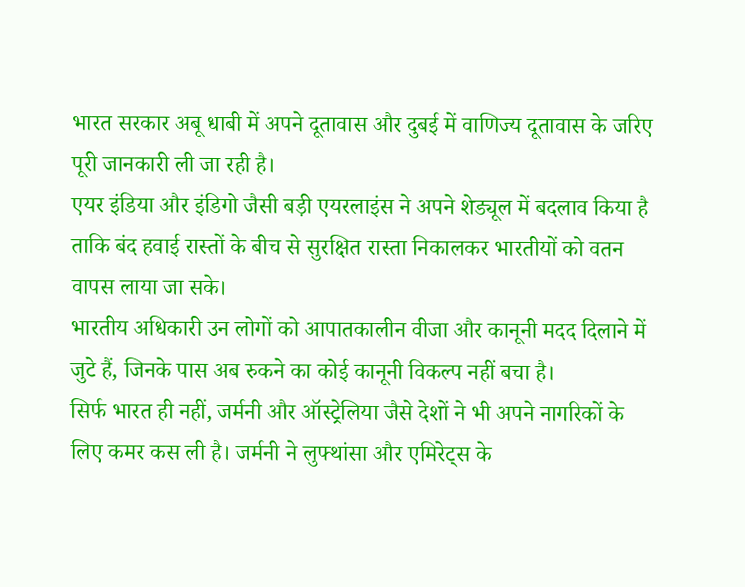भारत सरकार अबू धाबी में अपने दूतावास और दुबई में वाणिज्य दूतावास के जरिए पूरी जानकारी ली जा रही है।
एयर इंडिया और इंडिगो जैसी बड़ी एयरलाइंस ने अपने शेड्यूल में बदलाव किया है ताकि बंद हवाई रास्तों के बीच से सुरक्षित रास्ता निकालकर भारतीयों को वतन वापस लाया जा सके।
भारतीय अधिकारी उन लोगों को आपातकालीन वीजा और कानूनी मदद दिलाने में जुटे हैं, जिनके पास अब रुकने का कोई कानूनी विकल्प नहीं बचा है।
सिर्फ भारत ही नहीं, जर्मनी और ऑस्ट्रेलिया जैसे देशों ने भी अपने नागरिकों के लिए कमर कस ली है। जर्मनी ने लुफ्थांसा और एमिरेट्स के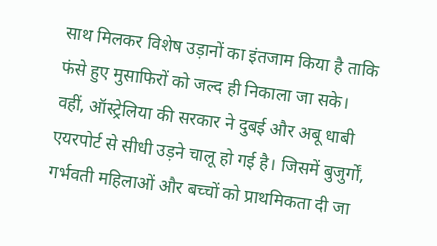साथ मिलकर विशेष उड़ानों का इंतजाम किया है ताकि फंसे हुए मुसाफिरों को जल्द ही निकाला जा सके।
वहीं, ऑस्ट्रेलिया की सरकार ने दुबई और अबू धाबी एयरपोर्ट से सीधी उड़ने चालू हो गई है। जिसमें बुजुर्गों, गर्भवती महिलाओं और बच्चों को प्राथमिकता दी जा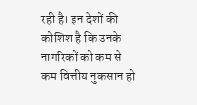रही है। इन देशों की कोशिश है कि उनके नागरिकों को कम से कम वित्तीय नुकसान हो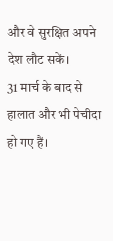और वे सुरक्षित अपने देश लौट सकें।
31 मार्च के बाद से हालात और भी पेचीदा हो गए हैं।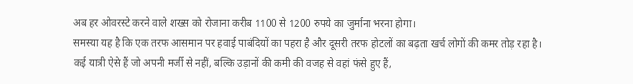अब हर ओवरस्टे करने वाले शख्स को रोजाना करीब 1100 से 1200 रुपये का जुर्माना भरना होगा।
समस्या यह है कि एक तरफ आसमान पर हवाई पाबंदियों का पहरा है और दूसरी तरफ होटलों का बढ़ता खर्च लोगों की कमर तोड़ रहा है।
कई यात्री ऐसे हैं जो अपनी मर्जी से नहीं, बल्कि उड़ानों की कमी की वजह से वहां फंसे हुए हैं,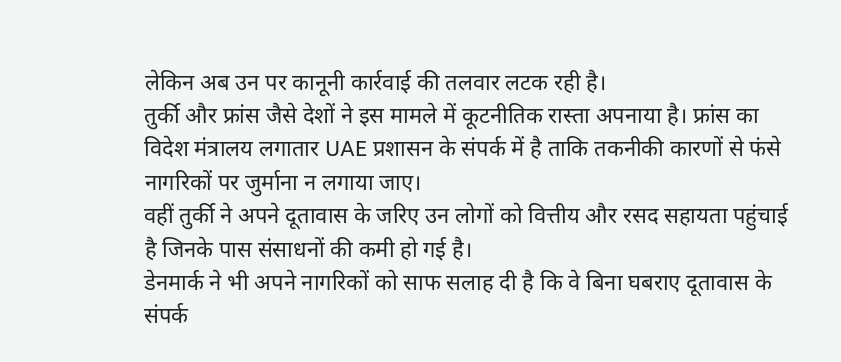लेकिन अब उन पर कानूनी कार्रवाई की तलवार लटक रही है।
तुर्की और फ्रांस जैसे देशों ने इस मामले में कूटनीतिक रास्ता अपनाया है। फ्रांस का विदेश मंत्रालय लगातार UAE प्रशासन के संपर्क में है ताकि तकनीकी कारणों से फंसे नागरिकों पर जुर्माना न लगाया जाए।
वहीं तुर्की ने अपने दूतावास के जरिए उन लोगों को वित्तीय और रसद सहायता पहुंचाई है जिनके पास संसाधनों की कमी हो गई है।
डेनमार्क ने भी अपने नागरिकों को साफ सलाह दी है कि वे बिना घबराए दूतावास के संपर्क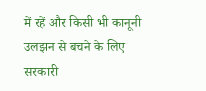में रहें और किसी भी कानूनी उलझन से बचने के लिए सरकारी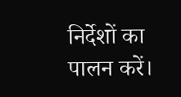निर्देशों का पालन करें।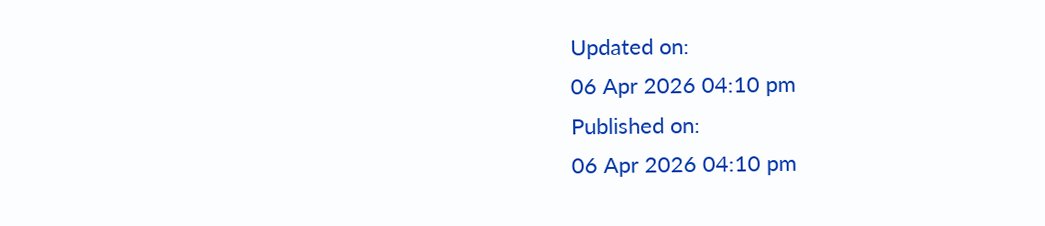Updated on:
06 Apr 2026 04:10 pm
Published on:
06 Apr 2026 04:10 pm